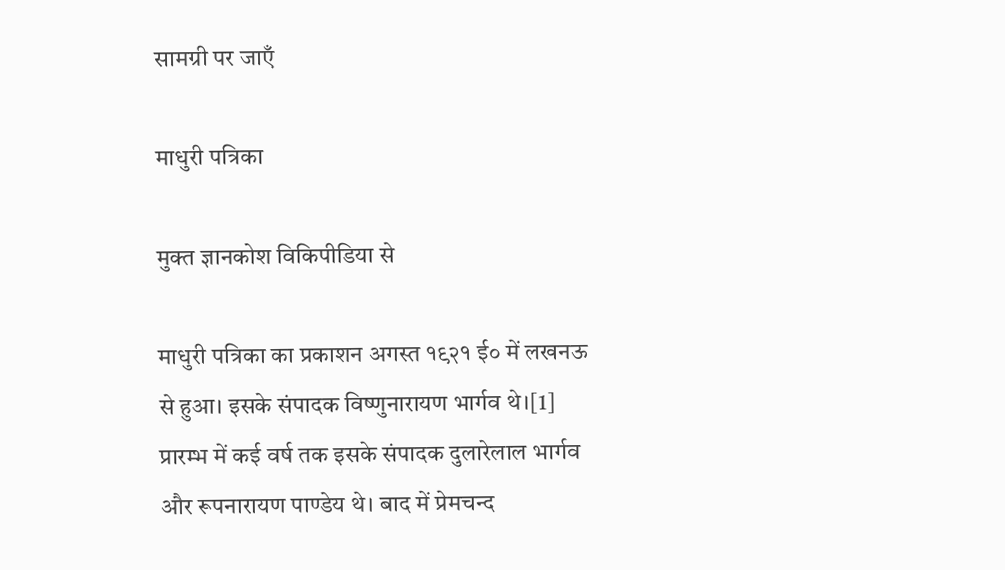सामग्री पर जाएँ

माधुरी पत्रिका

मुक्त ज्ञानकोश विकिपीडिया से

माधुरी पत्रिका का प्रकाशन अगस्त १९२१ ई० में लखनऊ से हुआ। इसके संपादक विष्णुनारायण भार्गव थे।[1] प्रारम्भ में कई वर्ष तक इसके संपादक दुलारेलाल भार्गव और रूपनारायण पाण्डेय थे। बाद में प्रेमचन्द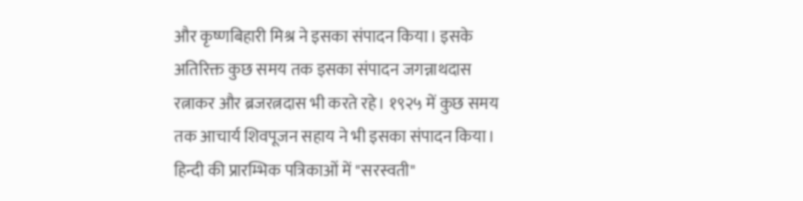और कृष्णबिहारी मिश्र ने इसका संपादन किया। इसके अतिरिक्त कुछ समय तक इसका संपादन जगन्नाथदास रत्नाकर और ब्रजरत्नदास भी करते रहे। १९२५ में कुछ समय तक आचार्य शिवपूजन सहाय ने भी इसका संपादन किया। हिन्दी की प्रारम्भिक पत्रिकाओं में "सरस्वती"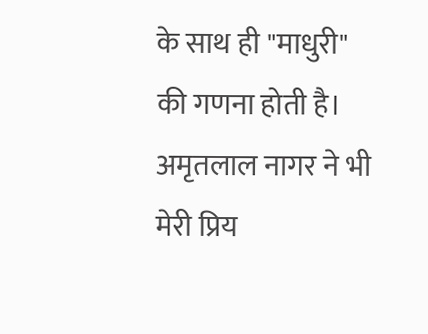के साथ ही "माधुरी" की गणना होती है। अमृतलाल नागर ने भी मेरी प्रिय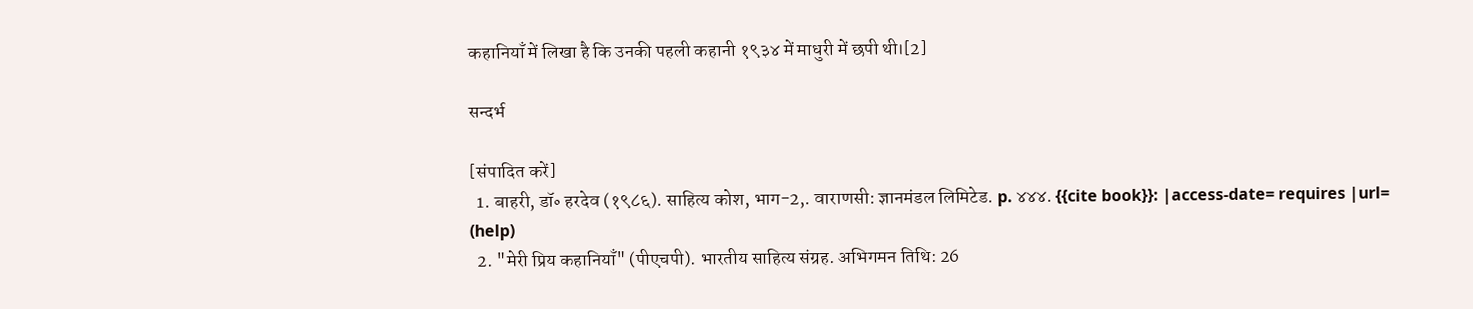कहानियाँ में लिखा है कि उनकी पहली कहानी १९३४ में माधुरी में छपी थी।[2]

सन्दर्भ

[संपादित करें]
  1. बाहरी, डॉ॰ हरदेव (१९८६). साहित्य कोश, भाग-2,. वाराणसी: ज्ञानमंडल लिमिटेड. p. ४४४. {{cite book}}: |access-date= requires |url= (help)
  2. "मेरी प्रिय कहानियाँ" (पीएचपी). भारतीय साहित्य संग्रह. अभिगमन तिथि: 26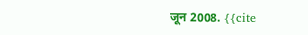जून 2008. {{cite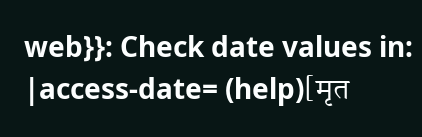web}}: Check date values in: |access-date= (help)[मृत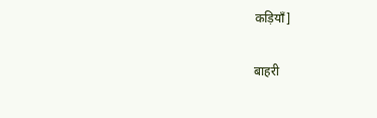कड़ियाँ]

बाहरी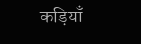कड़ियाँ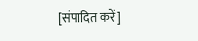[संपादित करें]